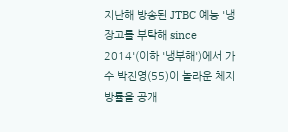지난해 방송된 JTBC 예능 '냉장고를 부탁해 since 2014'(이하 '냉부해')에서 가수 박진영(55)이 놀라운 체지방률을 공개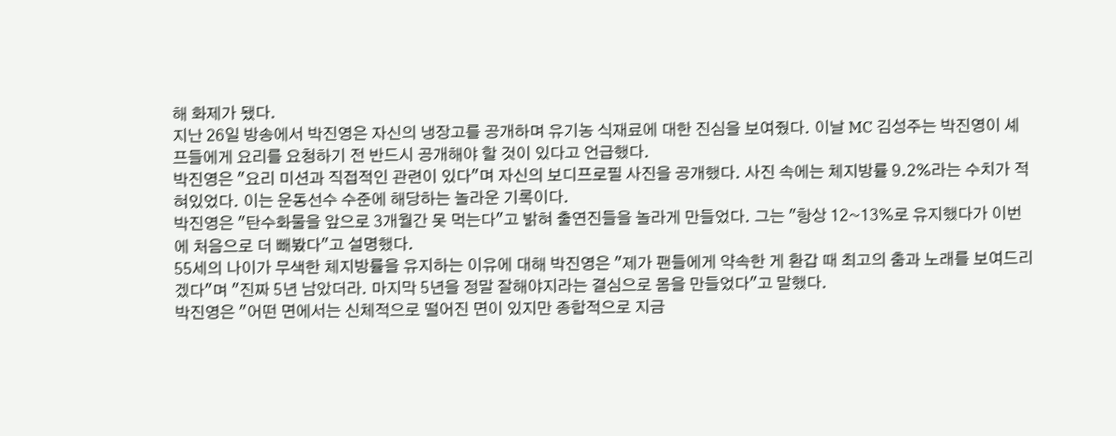해 화제가 됐다.
지난 26일 방송에서 박진영은 자신의 냉장고를 공개하며 유기농 식재료에 대한 진심을 보여줬다. 이날 MC 김성주는 박진영이 셰프들에게 요리를 요청하기 전 반드시 공개해야 할 것이 있다고 언급했다.
박진영은 "요리 미션과 직접적인 관련이 있다"며 자신의 보디프로필 사진을 공개했다. 사진 속에는 체지방률 9.2%라는 수치가 적혀있었다. 이는 운동선수 수준에 해당하는 놀라운 기록이다.
박진영은 "탄수화물을 앞으로 3개월간 못 먹는다"고 밝혀 출연진들을 놀라게 만들었다. 그는 "항상 12~13%로 유지했다가 이번에 처음으로 더 빼봤다"고 설명했다.
55세의 나이가 무색한 체지방률을 유지하는 이유에 대해 박진영은 "제가 팬들에게 약속한 게 환갑 때 최고의 춤과 노래를 보여드리겠다"며 "진짜 5년 남았더라. 마지막 5년을 정말 잘해야지라는 결심으로 몸을 만들었다"고 말했다.
박진영은 "어떤 면에서는 신체적으로 떨어진 면이 있지만 종합적으로 지금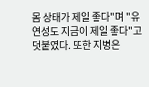몸 상태가 제일 좋다"며 "유연성도 지금이 제일 좋다"고 덧붙였다. 또한 지병은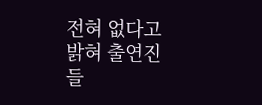전혀 없다고 밝혀 출연진들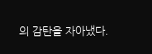의 감탄을 자아냈다.